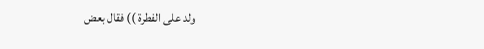ولد على الفطرة )) فقال بعض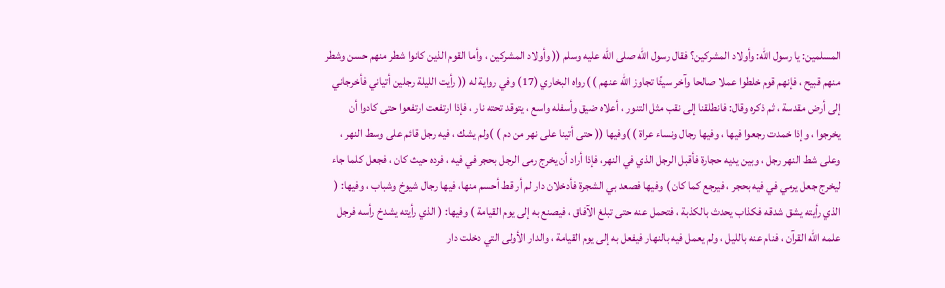المسلمين: يا رسول الله: وأولاد المشركين؟ فقال رسول الله صلى الله عليه وسلم (( وأولاد المشركين ، وأما القوم الذين كانوا شطر منهم حسن وشطر منهم قبيح ، فإنهم قوم خلطوا عملا صالحا وآخر سيئًا تجاوز الله عنهم ) )رواه البخاري (17) وفي رواية له (( رأيت الليلة رجلين أتياني فأخرجاني إلى أرض مقدسة ، ثم ذكره وقال: فانطلقنا إلى نقب مثل التنور ، أعلاه ضيق وأسفله واسع ، يتوقد تحته نار ، فإذا ارتفعت ارتفعوا حتى كادوا أن يخرجوا ، وإذا خمدت رجعوا فيها ، وفيها رجال ونساء عراة ) )وفيها (( حتى أتينا على نهر من دم ) )ولم يشك ، فيه رجل قائم على وسط النهر ، وعلى شط النهر رجل ، وبين يديه حجارة فأقبل الرجل الذي في النهر، فإذا أراد أن يخرج رمى الرجل بحجر في فيه ، فرده حيث كان ، فجعل كلما جاء ليخرج جعل يرمي في فيه بحجر ، فيرجع كما كان ) وفيها فصعد بي الشجرة فأدخلان دار لم أر قط أحسم منها، فيها رجال شيوخ وشباب ، وفيها: ( الذي رأيته يشق شدقه فكذاب يحدث بالكذبة ، فتحمل عنه حتى تبلغ الآفاق ، فيصنع به إلى يوم القيامة ) وفيها: ( الذي رأيته يشدخ رأسه فرجل علمه الله القرآن ، فنام عنه بالليل ، ولم يعمل فيه بالنهار فيفعل به إلى يوم القيامة ، والدار الأولى التي دخلت دار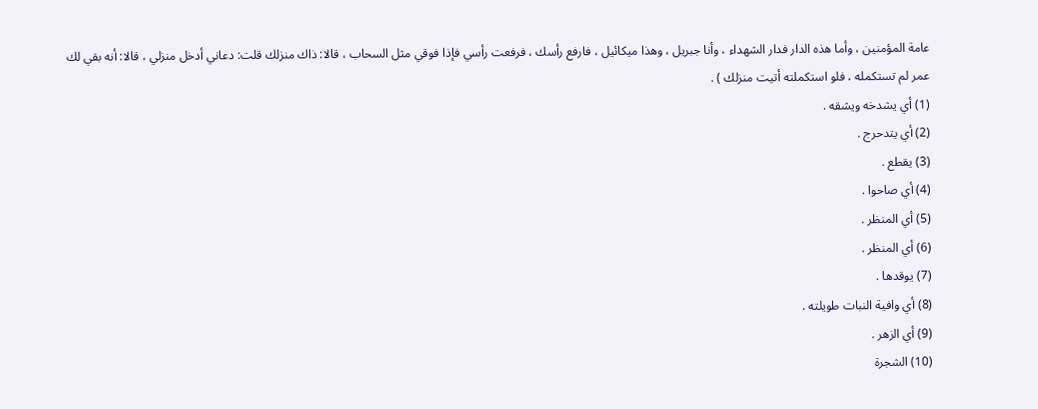عامة المؤمنين ، وأما هذه الدار فدار الشهداء ، وأنا جبريل ، وهذا ميكائيل ، فارفع رأسك ، فرفعت رأسي فإذا فوقي مثل السحاب ، قالا: ذاك منزلك قلت: دعاني أدخل منزلي ، قالا: أنه بقي لك عمر لم تستكمله ، فلو استكملته أتيت منزلك ) .
(1) أي يشدخه ويشقه .
(2) أي يتدحرج .
(3) يقطع .
(4) أي صاحوا .
(5) أي المنظر .
(6) أي المنظر .
(7) يوقدها .
(8) أي وافية النبات طويلته .
(9) أي الزهر .
(10) الشجرة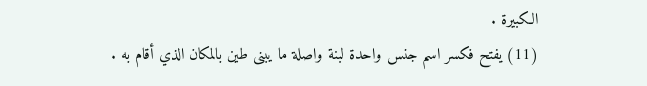الكبيرة .
(11) يفتح فكسر اسم جنس واحدة لبنة واصلة ما يبنى طين بالمكان الذي أقام به .